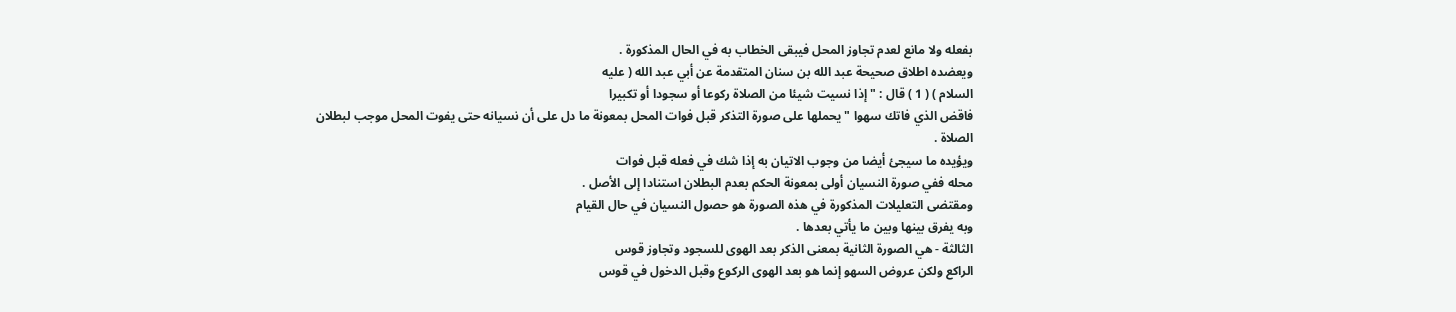بفعله ولا مانع لعدم تجاوز المحل فيبقى الخطاب به في الحال المذكورة .
ويعضده اطلاق صحيحة عبد الله بن سنان المتقدمة عن أبي عبد الله ( عليه
السلام ) ( 1 ) قال : " إذا نسيت شيئا من الصلاة ركوعا أو سجودا أو تكبيرا
فاقض الذي فاتك سهوا " يحملها على صورة التذكر قبل فوات المحل بمعونة ما دل على أن نسيانه حتى يفوت المحل موجب لبطلان الصلاة .
ويؤيده ما سيجئ أيضا من وجوب الاتيان به إذا شك في فعله قبل فوات
محله ففي صورة النسيان أولى بمعونة الحكم بعدم البطلان استنادا إلى الأصل .
ومقتضى التعليلات المذكورة في هذه الصورة هو حصول النسيان في حال القيام
وبه يفرق بينها وبين ما يأتي بعدها .
الثالثة - هي الصورة الثانية بمعنى الذكر بعد الهوى للسجود وتجاوز قوس
الراكع ولكن عروض السهو إنما هو بعد الهوى الركوع وقبل الدخول في قوس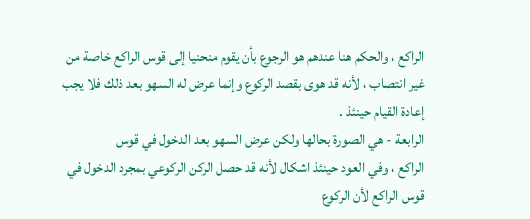الراكع ، والحكم هنا عندهم هو الرجوع بأن يقوم منحنيا إلى قوس الراكع خاصة من
غير انتصاب ، لأنه قد هوى بقصد الركوع وإنما عرض له السهو بعد ذلك فلا يجب
إعادة القيام حينئذ .
الرابعة - هي الصورة بحالها ولكن عرض السهو بعد الدخول في قوس
الراكع ، وفي العود حينئذ اشكال لأنه قد حصل الركن الركوعي بمجرد الدخول في
قوس الراكع لأن الركوع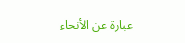عبارة عن الأنحاء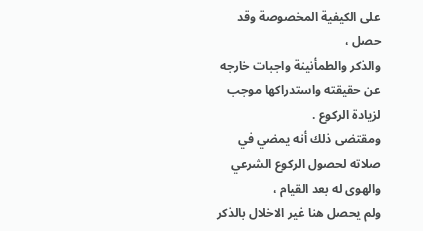على الكيفية المخصوصة وقد حصل ،
والذكر والطمأنينة واجبات خارجه عن حقيقته واستدراكها موجب لزيادة الركوع .
ومقتضى ذلك أنه يمضي في صلاته لحصول الركوع الشرعي والهوى له بعد القيام ،
ولم يحصل هنا غير الاخلال بالذكر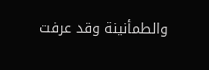والطمأنينة وقد عرفت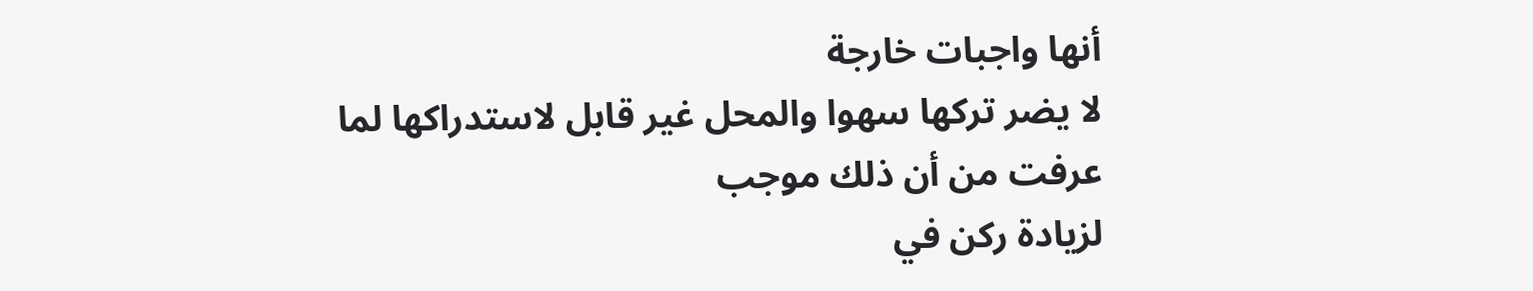أنها واجبات خارجة
لا يضر تركها سهوا والمحل غير قابل لاستدراكها لما عرفت من أن ذلك موجب
لزيادة ركن في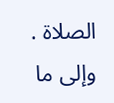الصلاة . وإلى ما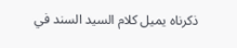ذكرناه يميل كلام السيد السند في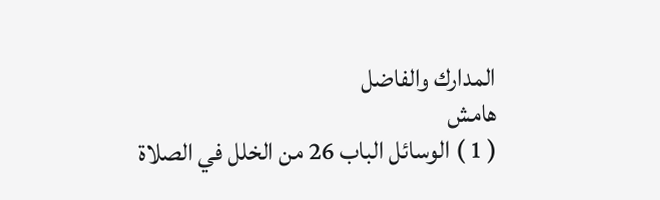المدارك والفاضل
هامش
( 1 ) الوسائل الباب 26 من الخلل في الصلاة